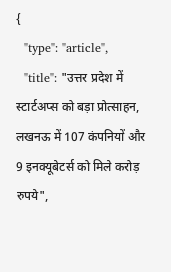{
  "type": "article",
  "title": "उत्तर प्रदेश में स्टार्टअप्स को बड़ा प्रोत्साहन, लखनऊ में 107 कंपनियों और 9 इनक्यूबेटर्स को मिले करोड़ रुपये",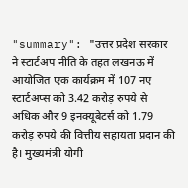"summary": "उत्तर प्रदेश सरकार ने स्टार्टअप नीति के तहत लखनऊ में आयोजित एक कार्यक्रम में 107 नए स्टार्टअप्स को 3.42 करोड़ रुपये से अधिक और 9 इनक्यूबेटर्स को 1.79 करोड़ रुपये की वित्तीय सहायता प्रदान की है। मुख्यमंत्री योगी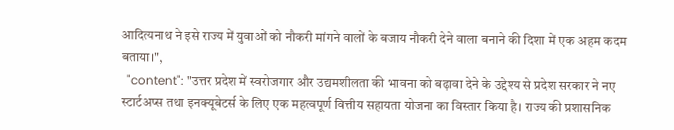आदित्यनाथ ने इसे राज्य में युवाओं को नौकरी मांगने वालों के बजाय नौकरी देने वाला बनाने की दिशा में एक अहम कदम बताया।",
  "content": "उत्तर प्रदेश में स्वरोजगार और उद्यमशीलता की भावना को बढ़ावा देने के उद्देश्य से प्रदेश सरकार ने नए स्टार्टअप्स तथा इनक्यूबेटर्स के लिए एक महत्वपूर्ण वित्तीय सहायता योजना का विस्तार किया है। राज्य की प्रशासनिक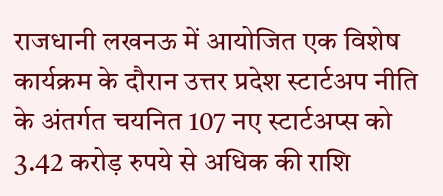राजधानी लखनऊ में आयोजित एक विशेष कार्यक्रम के दौरान उत्तर प्रदेश स्टार्टअप नीति के अंतर्गत चयनित 107 नए स्टार्टअप्स को 3.42 करोड़ रुपये से अधिक की राशि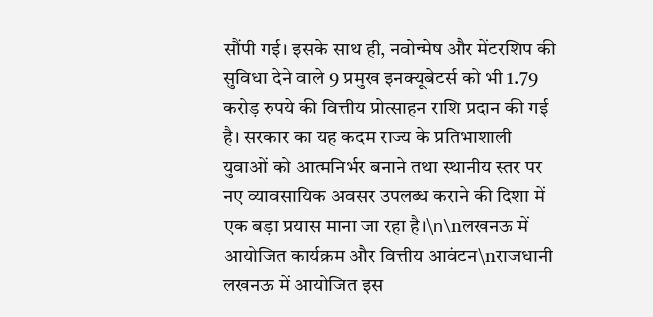सौंपी गई। इसके साथ ही, नवोन्मेष और मेंटरशिप की सुविधा देने वाले 9 प्रमुख इनक्यूबेटर्स को भी 1.79 करोड़ रुपये की वित्तीय प्रोत्साहन राशि प्रदान की गई है। सरकार का यह कदम राज्य के प्रतिभाशाली युवाओं को आत्मनिर्भर बनाने तथा स्थानीय स्तर पर नए व्यावसायिक अवसर उपलब्ध कराने की दिशा में एक बड़ा प्रयास माना जा रहा है।\n\nलखनऊ में आयोजित कार्यक्रम और वित्तीय आवंटन\nराजधानी लखनऊ में आयोजित इस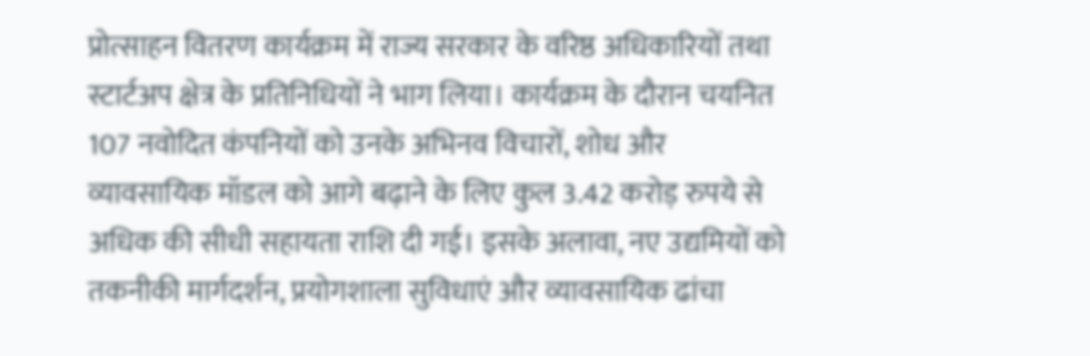प्रोत्साहन वितरण कार्यक्रम में राज्य सरकार के वरिष्ठ अधिकारियों तथा स्टार्टअप क्षेत्र के प्रतिनिधियों ने भाग लिया। कार्यक्रम के दौरान चयनित 107 नवोदित कंपनियों को उनके अभिनव विचारों, शोध और व्यावसायिक मॉडल को आगे बढ़ाने के लिए कुल 3.42 करोड़ रुपये से अधिक की सीधी सहायता राशि दी गई। इसके अलावा, नए उद्यमियों को तकनीकी मार्गदर्शन, प्रयोगशाला सुविधाएं और व्यावसायिक ढांचा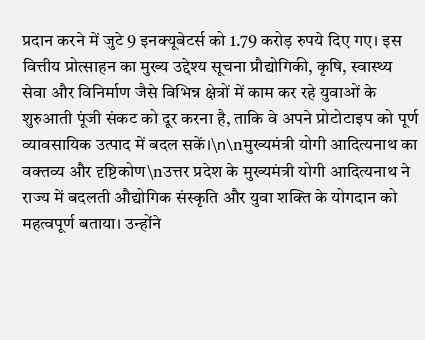प्रदान करने में जुटे 9 इनक्यूबेटर्स को 1.79 करोड़ रुपये दिए गए। इस वित्तीय प्रोत्साहन का मुख्य उद्देश्य सूचना प्रौद्योगिकी, कृषि, स्वास्थ्य सेवा और विनिर्माण जैसे विभिन्न क्षेत्रों में काम कर रहे युवाओं के शुरुआती पूंजी संकट को दूर करना है, ताकि वे अपने प्रोटोटाइप को पूर्ण व्यावसायिक उत्पाद में बदल सकें।\n\nमुख्यमंत्री योगी आदित्यनाथ का वक्तव्य और दृष्टिकोण\nउत्तर प्रदेश के मुख्यमंत्री योगी आदित्यनाथ ने राज्य में बदलती औद्योगिक संस्कृति और युवा शक्ति के योगदान को महत्वपूर्ण बताया। उन्होंने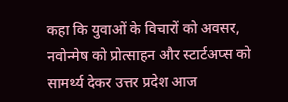कहा कि युवाओं के विचारों को अवसर, नवोन्मेष को प्रोत्साहन और स्टार्टअप्स को सामर्थ्य देकर उत्तर प्रदेश आज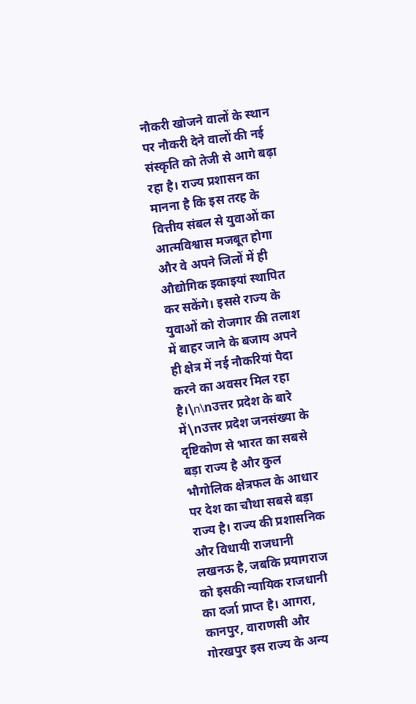नौकरी खोजने वालों के स्थान पर नौकरी देने वालों की नई संस्कृति को तेजी से आगे बढ़ा रहा है। राज्य प्रशासन का मानना है कि इस तरह के वित्तीय संबल से युवाओं का आत्मविश्वास मजबूत होगा और वे अपने जिलों में ही औद्योगिक इकाइयां स्थापित कर सकेंगे। इससे राज्य के युवाओं को रोजगार की तलाश में बाहर जाने के बजाय अपने ही क्षेत्र में नई नौकरियां पैदा करने का अवसर मिल रहा है।\n\nउत्तर प्रदेश के बारे में\nउत्तर प्रदेश जनसंख्या के दृष्टिकोण से भारत का सबसे बड़ा राज्य है और कुल भौगोलिक क्षेत्रफल के आधार पर देश का चौथा सबसे बड़ा राज्य है। राज्य की प्रशासनिक और विधायी राजधानी लखनऊ है, जबकि प्रयागराज को इसकी न्यायिक राजधानी का दर्जा प्राप्त है। आगरा, कानपुर, वाराणसी और गोरखपुर इस राज्य के अन्य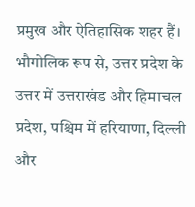प्रमुख और ऐतिहासिक शहर हैं। भौगोलिक रूप से, उत्तर प्रदेश के उत्तर में उत्तराखंड और हिमाचल प्रदेश, पश्चिम में हरियाणा, दिल्ली और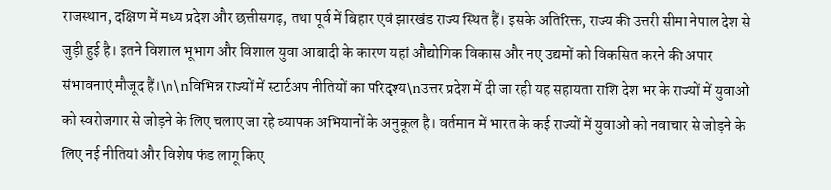राजस्थान, दक्षिण में मध्य प्रदेश और छत्तीसगढ़, तथा पूर्व में बिहार एवं झारखंड राज्य स्थित हैं। इसके अतिरिक्त, राज्य की उत्तरी सीमा नेपाल देश से जुड़ी हुई है। इतने विशाल भूभाग और विशाल युवा आबादी के कारण यहां औद्योगिक विकास और नए उद्यमों को विकसित करने की अपार संभावनाएं मौजूद हैं।\n\nविभिन्न राज्यों में स्टार्टअप नीतियों का परिदृश्य\nउत्तर प्रदेश में दी जा रही यह सहायता राशि देश भर के राज्यों में युवाओं को स्वरोजगार से जोड़ने के लिए चलाए जा रहे व्यापक अभियानों के अनुकूल है। वर्तमान में भारत के कई राज्यों में युवाओं को नवाचार से जोड़ने के लिए नई नीतियां और विशेष फंड लागू किए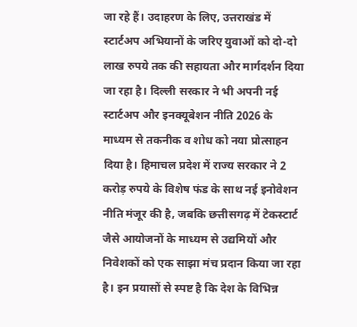जा रहे हैं। उदाहरण के लिए, उत्तराखंड में स्टार्टअप अभियानों के जरिए युवाओं को दो-दो लाख रुपये तक की सहायता और मार्गदर्शन दिया जा रहा है। दिल्ली सरकार ने भी अपनी नई स्टार्टअप और इनक्यूबेशन नीति 2026 के माध्यम से तकनीक व शोध को नया प्रोत्साहन दिया है। हिमाचल प्रदेश में राज्य सरकार ने 2 करोड़ रुपये के विशेष फंड के साथ नई इनोवेशन नीति मंजूर की है, जबकि छत्तीसगढ़ में टेकस्टार्ट जैसे आयोजनों के माध्यम से उद्यमियों और निवेशकों को एक साझा मंच प्रदान किया जा रहा है। इन प्रयासों से स्पष्ट है कि देश के विभिन्न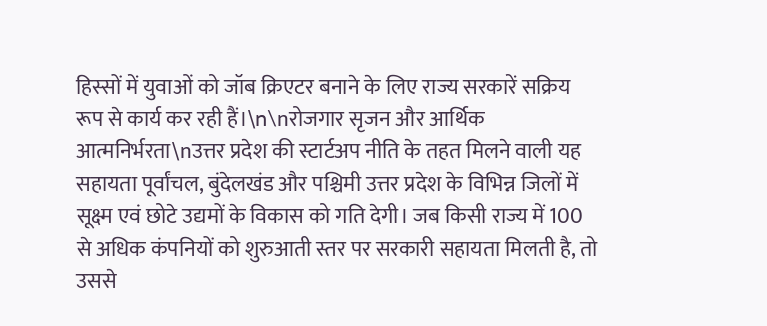हिस्सों में युवाओं को जॉब क्रिएटर बनाने के लिए राज्य सरकारें सक्रिय रूप से कार्य कर रही हैं।\n\nरोजगार सृजन और आर्थिक आत्मनिर्भरता\nउत्तर प्रदेश की स्टार्टअप नीति के तहत मिलने वाली यह सहायता पूर्वांचल, बुंदेलखंड और पश्चिमी उत्तर प्रदेश के विभिन्न जिलों में सूक्ष्म एवं छोटे उद्यमों के विकास को गति देगी। जब किसी राज्य में 100 से अधिक कंपनियों को शुरुआती स्तर पर सरकारी सहायता मिलती है, तो उससे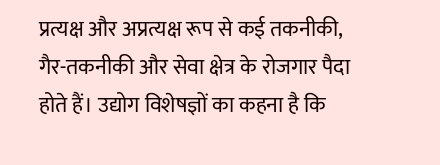प्रत्यक्ष और अप्रत्यक्ष रूप से कई तकनीकी, गैर-तकनीकी और सेवा क्षेत्र के रोजगार पैदा होते हैं। उद्योग विशेषज्ञों का कहना है कि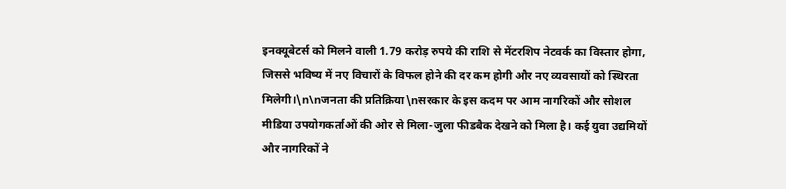इनक्यूबेटर्स को मिलने वाली 1.79 करोड़ रुपये की राशि से मेंटरशिप नेटवर्क का विस्तार होगा, जिससे भविष्य में नए विचारों के विफल होने की दर कम होगी और नए व्यवसायों को स्थिरता मिलेगी।\n\nजनता की प्रतिक्रिया\nसरकार के इस कदम पर आम नागरिकों और सोशल मीडिया उपयोगकर्ताओं की ओर से मिला-जुला फीडबैक देखने को मिला है। कई युवा उद्यमियों और नागरिकों ने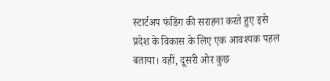स्टार्टअप फंडिंग की सराहना करते हुए इसे प्रदेश के विकास के लिए एक आवश्यक पहल बताया। वहीं, दूसरी ओर कुछ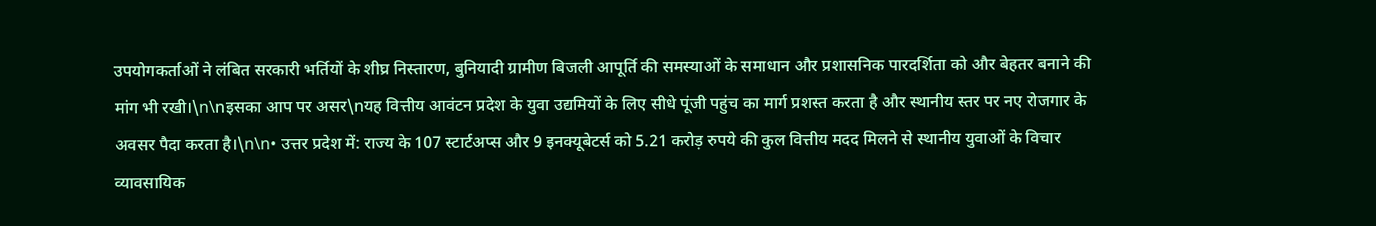उपयोगकर्ताओं ने लंबित सरकारी भर्तियों के शीघ्र निस्तारण, बुनियादी ग्रामीण बिजली आपूर्ति की समस्याओं के समाधान और प्रशासनिक पारदर्शिता को और बेहतर बनाने की मांग भी रखी।\n\nइसका आप पर असर\nयह वित्तीय आवंटन प्रदेश के युवा उद्यमियों के लिए सीधे पूंजी पहुंच का मार्ग प्रशस्त करता है और स्थानीय स्तर पर नए रोजगार के अवसर पैदा करता है।\n\n• उत्तर प्रदेश में: राज्य के 107 स्टार्टअप्स और 9 इनक्यूबेटर्स को 5.21 करोड़ रुपये की कुल वित्तीय मदद मिलने से स्थानीय युवाओं के विचार व्यावसायिक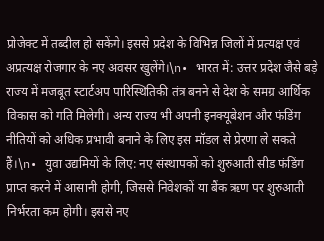प्रोजेक्ट में तब्दील हो सकेंगे। इससे प्रदेश के विभिन्न जिलों में प्रत्यक्ष एवं अप्रत्यक्ष रोजगार के नए अवसर खुलेंगे।\n• भारत में: उत्तर प्रदेश जैसे बड़े राज्य में मजबूत स्टार्टअप पारिस्थितिकी तंत्र बनने से देश के समग्र आर्थिक विकास को गति मिलेगी। अन्य राज्य भी अपनी इनक्यूबेशन और फंडिंग नीतियों को अधिक प्रभावी बनाने के लिए इस मॉडल से प्रेरणा ले सकते हैं।\n• युवा उद्यमियों के लिए: नए संस्थापकों को शुरुआती सीड फंडिंग प्राप्त करने में आसानी होगी, जिससे निवेशकों या बैंक ऋण पर शुरुआती निर्भरता कम होगी। इससे नए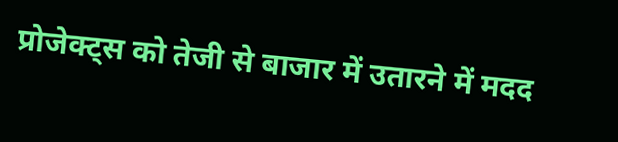प्रोजेक्ट्स को तेजी से बाजार में उतारने में मदद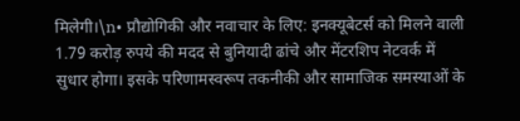मिलेगी।\n• प्रौद्योगिकी और नवाचार के लिए: इनक्यूबेटर्स को मिलने वाली 1.79 करोड़ रुपये की मदद से बुनियादी ढांचे और मेंटरशिप नेटवर्क में सुधार होगा। इसके परिणामस्वरूप तकनीकी और सामाजिक समस्याओं के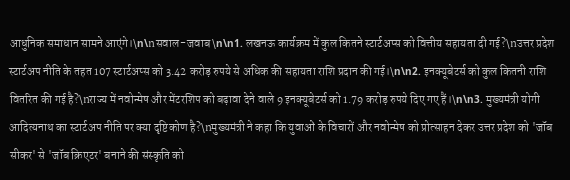आधुनिक समाधान सामने आएंगे।\n\nसवाल-जवाब\n\n1. लखनऊ कार्यक्रम में कुल कितने स्टार्टअप्स को वित्तीय सहायता दी गई?\nउत्तर प्रदेश स्टार्टअप नीति के तहत 107 स्टार्टअप्स को 3.42 करोड़ रुपये से अधिक की सहायता राशि प्रदान की गई।\n\n2. इनक्यूबेटर्स को कुल कितनी राशि वितरित की गई है?\nराज्य में नवोन्मेष और मेंटरशिप को बढ़ावा देने वाले 9 इनक्यूबेटर्स को 1.79 करोड़ रुपये दिए गए हैं।\n\n3. मुख्यमंत्री योगी आदित्यनाथ का स्टार्टअप नीति पर क्या दृष्टिकोण है?\nमुख्यमंत्री ने कहा कि युवाओं के विचारों और नवोन्मेष को प्रोत्साहन देकर उत्तर प्रदेश को 'जॉब सीकर' से 'जॉब क्रिएटर' बनाने की संस्कृति को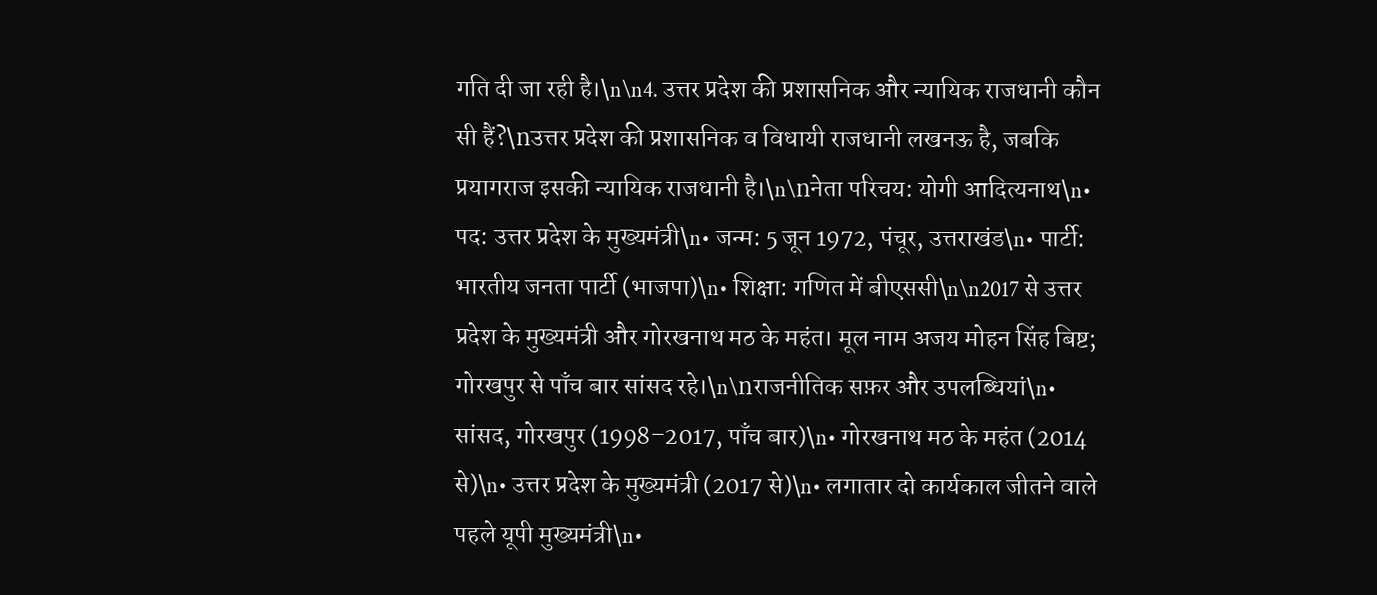गति दी जा रही है।\n\n4. उत्तर प्रदेश की प्रशासनिक और न्यायिक राजधानी कौन सी हैं?\nउत्तर प्रदेश की प्रशासनिक व विधायी राजधानी लखनऊ है, जबकि प्रयागराज इसकी न्यायिक राजधानी है।\n\nनेता परिचय: योगी आदित्यनाथ\n• पद: उत्तर प्रदेश के मुख्यमंत्री\n• जन्म: 5 जून 1972, पंचूर, उत्तराखंड\n• पार्टी: भारतीय जनता पार्टी (भाजपा)\n• शिक्षा: गणित में बीएससी\n\n2017 से उत्तर प्रदेश के मुख्यमंत्री और गोरखनाथ मठ के महंत। मूल नाम अजय मोहन सिंह बिष्ट; गोरखपुर से पाँच बार सांसद रहे।\n\nराजनीतिक सफ़र और उपलब्धियां\n• सांसद, गोरखपुर (1998–2017, पाँच बार)\n• गोरखनाथ मठ के महंत (2014 से)\n• उत्तर प्रदेश के मुख्यमंत्री (2017 से)\n• लगातार दो कार्यकाल जीतने वाले पहले यूपी मुख्यमंत्री\n•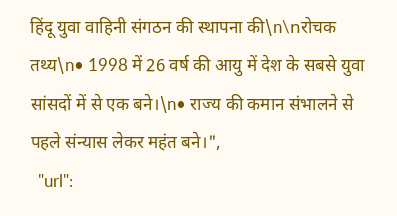हिंदू युवा वाहिनी संगठन की स्थापना की\n\nरोचक तथ्य\n• 1998 में 26 वर्ष की आयु में देश के सबसे युवा सांसदों में से एक बने।\n• राज्य की कमान संभालने से पहले संन्यास लेकर महंत बने।",
  "url":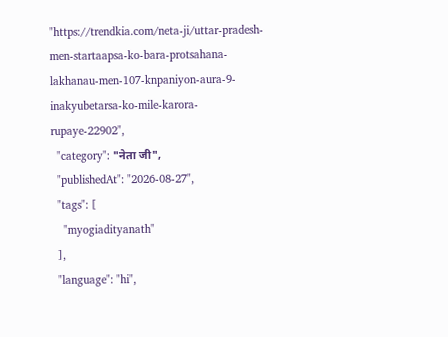"https://trendkia.com/neta-ji/uttar-pradesh-men-startaapsa-ko-bara-protsahana-lakhanau-men-107-knpaniyon-aura-9-inakyubetarsa-ko-mile-karora-rupaye-22902",
  "category": "नेता जी",
  "publishedAt": "2026-08-27",
  "tags": [
    "myogiadityanath"
  ],
  "language": "hi",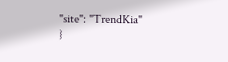"site": "TrendKia"
}